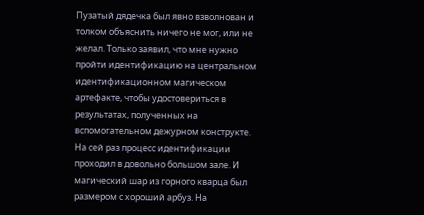Пузатый дядечка был явно взволнован и толком объяснить ничего не мог, или не желал. Только заявил, что мне нужно пройти идентификацию на центральном идентификационном магическом артефакте, чтобы удостовериться в результатах, полученных на вспомогательном дежурном конструкте.
На сей раз процесс идентификации проходил в довольно большом зале. И магический шар из горного кварца был размером с хороший арбуз. На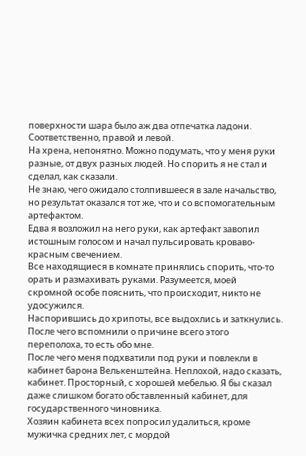поверхности шара было аж два отпечатка ладони. Соответственно, правой и левой.
На хрена, непонятно. Можно подумать, что у меня руки разные, от двух разных людей. Но спорить я не стал и сделал, как сказали.
Не знаю, чего ожидало столпившееся в зале начальство, но результат оказался тот же, что и со вспомогательным артефактом.
Едва я возложил на него руки, как артефакт завопил истошным голосом и начал пульсировать кроваво-красным свечением.
Все находящиеся в комнате принялись спорить, что-то орать и размахивать руками. Разумеется, моей скромной особе пояснить, что происходит, никто не удосужился.
Наспорившись до хрипоты, все выдохлись и заткнулись. После чего вспомнили о причине всего этого переполоха, то есть обо мне.
После чего меня подхватили под руки и повлекли в кабинет барона Велькенштейна. Неплохой, надо сказать, кабинет. Просторный, с хорошей мебелью. Я бы сказал даже слишком богато обставленный кабинет, для государственного чиновника.
Хозяин кабинета всех попросил удалиться, кроме мужичка средних лет, с мордой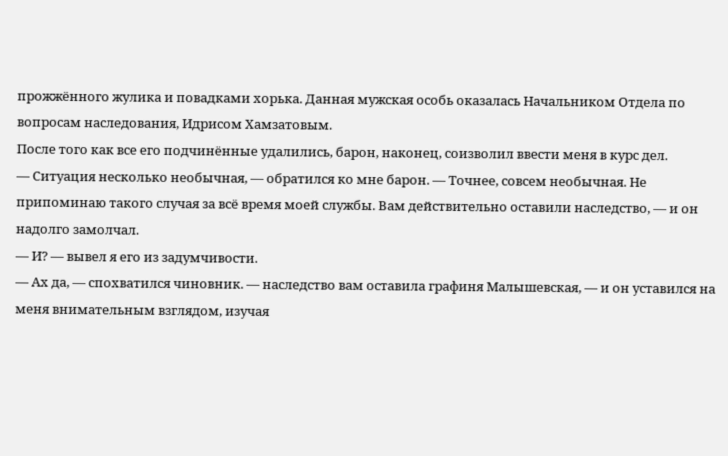прожжённого жулика и повадками хорька. Данная мужская особь оказалась Начальником Отдела по вопросам наследования, Идрисом Хамзатовым.
После того как все его подчинённые удалились, барон, наконец, соизволил ввести меня в курс дел.
— Ситуация несколько необычная, — обратился ко мне барон. — Точнее, совсем необычная. Не припоминаю такого случая за всё время моей службы. Вам действительно оставили наследство, — и он надолго замолчал.
— И? — вывел я его из задумчивости.
— Ах да, — спохватился чиновник. — наследство вам оставила графиня Малышевская, — и он уставился на меня внимательным взглядом, изучая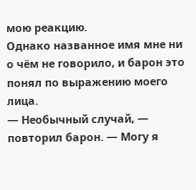мою реакцию.
Однако названное имя мне ни о чём не говорило, и барон это понял по выражению моего лица.
— Необычный случай, — повторил барон. — Могу я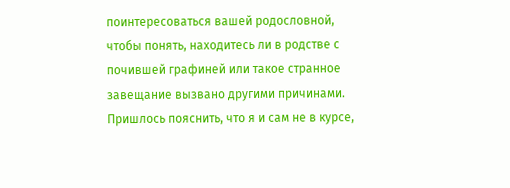поинтересоваться вашей родословной, чтобы понять, находитесь ли в родстве с почившей графиней или такое странное завещание вызвано другими причинами.
Пришлось пояснить, что я и сам не в курсе,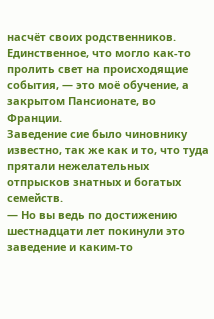насчёт своих родственников. Единственное, что могло как-то пролить свет на происходящие события, — это моё обучение, а закрытом Пансионате, во Франции.
Заведение сие было чиновнику известно, так же как и то, что туда прятали нежелательных отпрысков знатных и богатых семейств.
— Но вы ведь по достижению шестнадцати лет покинули это заведение и каким-то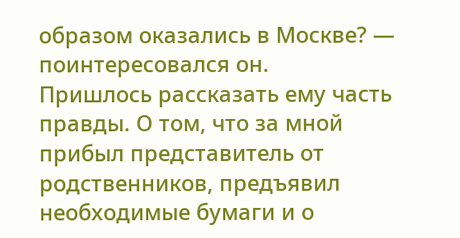образом оказались в Москве? — поинтересовался он.
Пришлось рассказать ему часть правды. О том, что за мной прибыл представитель от родственников, предъявил необходимые бумаги и о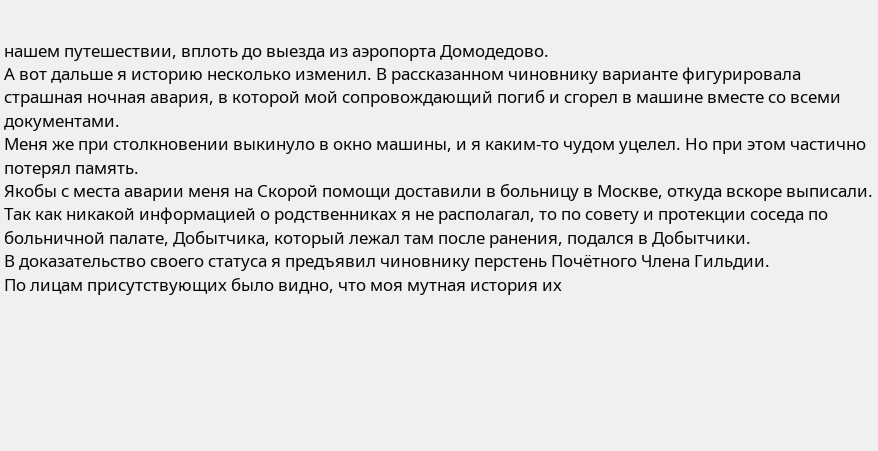нашем путешествии, вплоть до выезда из аэропорта Домодедово.
А вот дальше я историю несколько изменил. В рассказанном чиновнику варианте фигурировала страшная ночная авария, в которой мой сопровождающий погиб и сгорел в машине вместе со всеми документами.
Меня же при столкновении выкинуло в окно машины, и я каким-то чудом уцелел. Но при этом частично потерял память.
Якобы с места аварии меня на Скорой помощи доставили в больницу в Москве, откуда вскоре выписали. Так как никакой информацией о родственниках я не располагал, то по совету и протекции соседа по больничной палате, Добытчика, который лежал там после ранения, подался в Добытчики.
В доказательство своего статуса я предъявил чиновнику перстень Почётного Члена Гильдии.
По лицам присутствующих было видно, что моя мутная история их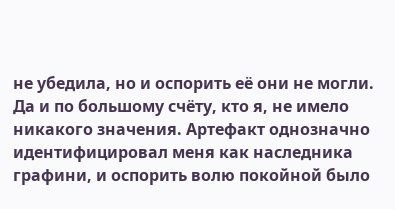не убедила, но и оспорить её они не могли.
Да и по большому счёту, кто я, не имело никакого значения. Артефакт однозначно идентифицировал меня как наследника графини, и оспорить волю покойной было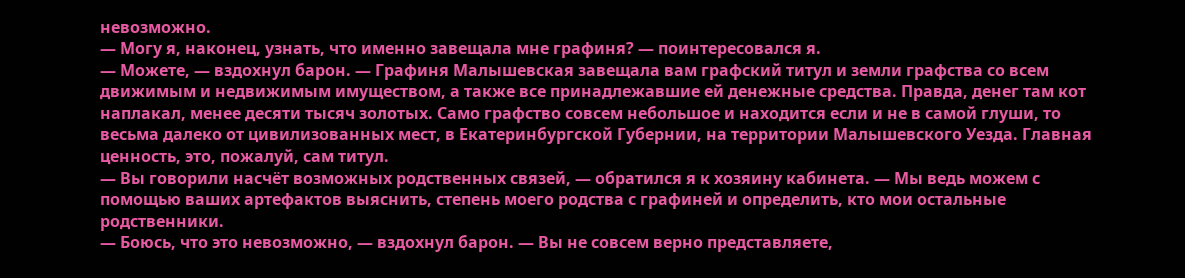невозможно.
— Могу я, наконец, узнать, что именно завещала мне графиня? — поинтересовался я.
— Можете, — вздохнул барон. — Графиня Малышевская завещала вам графский титул и земли графства со всем движимым и недвижимым имуществом, а также все принадлежавшие ей денежные средства. Правда, денег там кот наплакал, менее десяти тысяч золотых. Само графство совсем небольшое и находится если и не в самой глуши, то весьма далеко от цивилизованных мест, в Екатеринбургской Губернии, на территории Малышевского Уезда. Главная ценность, это, пожалуй, сам титул.
— Вы говорили насчёт возможных родственных связей, — обратился я к хозяину кабинета. — Мы ведь можем с помощью ваших артефактов выяснить, степень моего родства с графиней и определить, кто мои остальные родственники.
— Боюсь, что это невозможно, — вздохнул барон. — Вы не совсем верно представляете,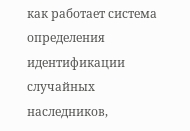как работает система определения идентификации случайных наследников,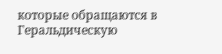которые обращаются в Геральдическую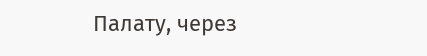Палату, через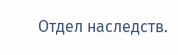Отдел наследств.